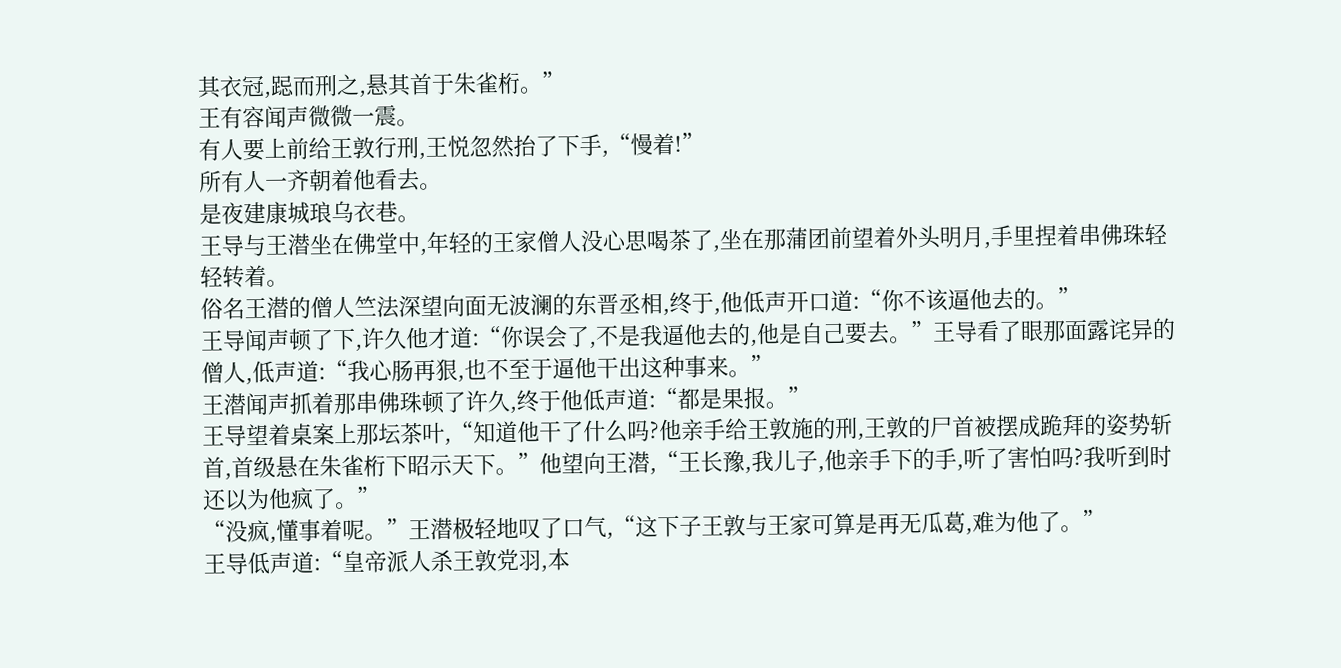其衣冠,跽而刑之,悬其首于朱雀桁。”
王有容闻声微微一震。
有人要上前给王敦行刑,王悦忽然抬了下手,“慢着!”
所有人一齐朝着他看去。
是夜建康城琅乌衣巷。
王导与王潜坐在佛堂中,年轻的王家僧人没心思喝茶了,坐在那蒲团前望着外头明月,手里捏着串佛珠轻轻转着。
俗名王潜的僧人竺法深望向面无波澜的东晋丞相,终于,他低声开口道:“你不该逼他去的。”
王导闻声顿了下,许久他才道:“你误会了,不是我逼他去的,他是自己要去。”王导看了眼那面露诧异的僧人,低声道:“我心肠再狠,也不至于逼他干出这种事来。”
王潜闻声抓着那串佛珠顿了许久,终于他低声道:“都是果报。”
王导望着桌案上那坛茶叶,“知道他干了什么吗?他亲手给王敦施的刑,王敦的尸首被摆成跪拜的姿势斩首,首级悬在朱雀桁下昭示天下。”他望向王潜,“王长豫,我儿子,他亲手下的手,听了害怕吗?我听到时还以为他疯了。”
“没疯,懂事着呢。”王潜极轻地叹了口气,“这下子王敦与王家可算是再无瓜葛,难为他了。”
王导低声道:“皇帝派人杀王敦党羽,本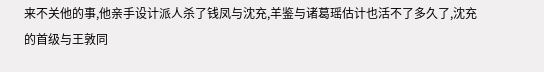来不关他的事,他亲手设计派人杀了钱凤与沈充,羊鉴与诸葛瑶估计也活不了多久了,沈充的首级与王敦同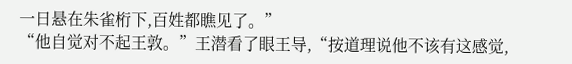一日悬在朱雀桁下,百姓都瞧见了。”
“他自觉对不起王敦。”王潜看了眼王导,“按道理说他不该有这感觉,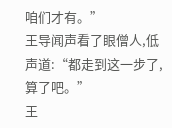咱们才有。”
王导闻声看了眼僧人,低声道:“都走到这一步了,算了吧。”
王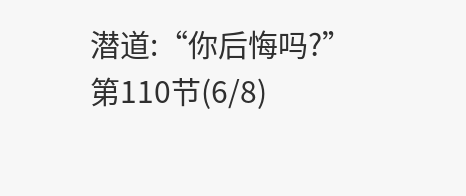潜道:“你后悔吗?”
第110节(6/8)